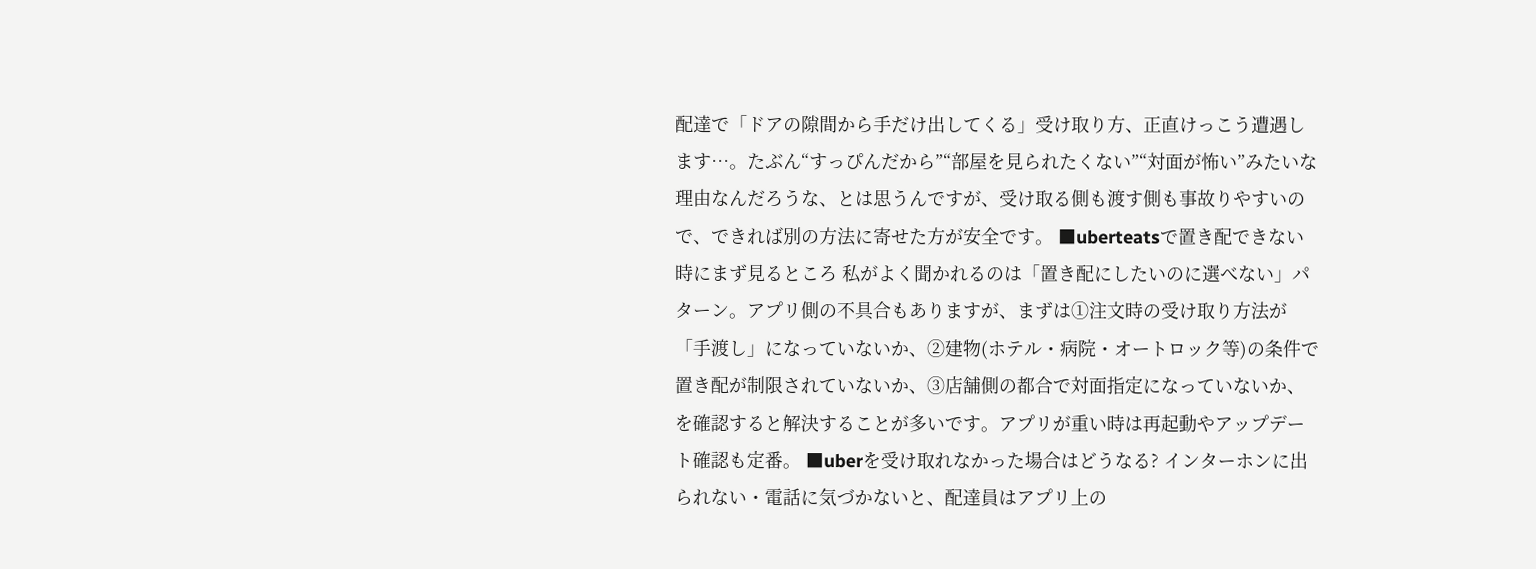配達で「ドアの隙間から手だけ出してくる」受け取り方、正直けっこう遭遇します…。たぶん“すっぴんだから”“部屋を見られたくない”“対面が怖い”みたいな理由なんだろうな、とは思うんですが、受け取る側も渡す側も事故りやすいので、できれば別の方法に寄せた方が安全です。 ■uberteatsで置き配できない時にまず見るところ 私がよく聞かれるのは「置き配にしたいのに選べない」パターン。アプリ側の不具合もありますが、まずは①注文時の受け取り方法が「手渡し」になっていないか、②建物(ホテル・病院・オートロック等)の条件で置き配が制限されていないか、③店舗側の都合で対面指定になっていないか、を確認すると解決することが多いです。アプリが重い時は再起動やアップデート確認も定番。 ■uberを受け取れなかった場合はどうなる? インターホンに出られない・電話に気づかないと、配達員はアプリ上の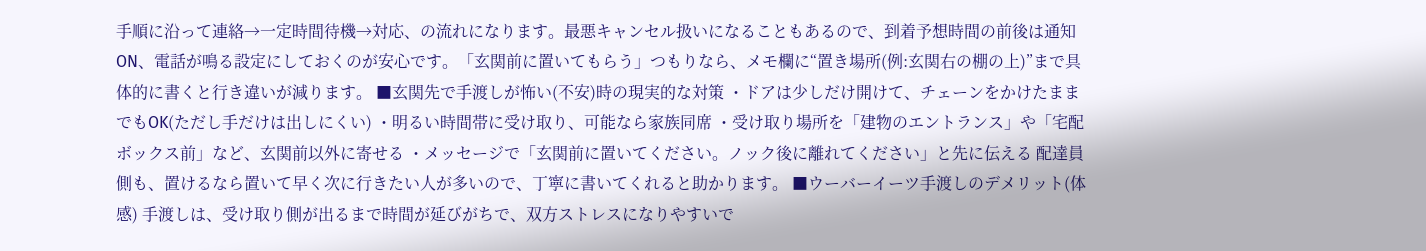手順に沿って連絡→一定時間待機→対応、の流れになります。最悪キャンセル扱いになることもあるので、到着予想時間の前後は通知ON、電話が鳴る設定にしておくのが安心です。「玄関前に置いてもらう」つもりなら、メモ欄に“置き場所(例:玄関右の棚の上)”まで具体的に書くと行き違いが減ります。 ■玄関先で手渡しが怖い(不安)時の現実的な対策 ・ドアは少しだけ開けて、チェーンをかけたままでもOK(ただし手だけは出しにくい) ・明るい時間帯に受け取り、可能なら家族同席 ・受け取り場所を「建物のエントランス」や「宅配ボックス前」など、玄関前以外に寄せる ・メッセージで「玄関前に置いてください。ノック後に離れてください」と先に伝える 配達員側も、置けるなら置いて早く次に行きたい人が多いので、丁寧に書いてくれると助かります。 ■ウーバーイーツ手渡しのデメリット(体感) 手渡しは、受け取り側が出るまで時間が延びがちで、双方ストレスになりやすいで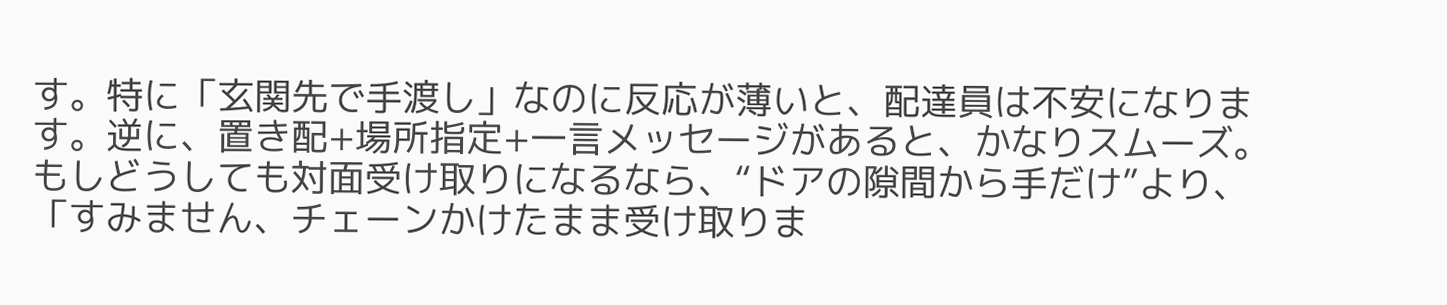す。特に「玄関先で手渡し」なのに反応が薄いと、配達員は不安になります。逆に、置き配+場所指定+一言メッセージがあると、かなりスムーズ。 もしどうしても対面受け取りになるなら、“ドアの隙間から手だけ”より、「すみません、チェーンかけたまま受け取りま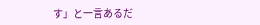す」と一言あるだ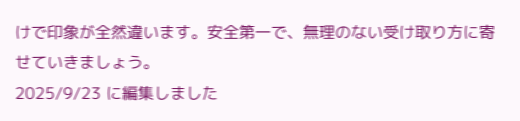けで印象が全然違います。安全第一で、無理のない受け取り方に寄せていきましょう。
2025/9/23 に編集しました